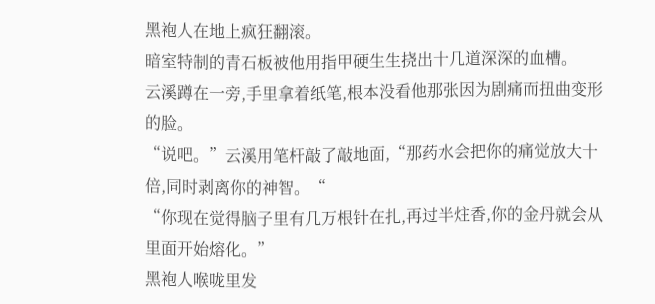黑袍人在地上疯狂翻滚。
暗室特制的青石板被他用指甲硬生生挠出十几道深深的血槽。
云溪蹲在一旁,手里拿着纸笔,根本没看他那张因为剧痛而扭曲变形的脸。
“说吧。”云溪用笔杆敲了敲地面,“那药水会把你的痛觉放大十倍,同时剥离你的神智。“
“你现在觉得脑子里有几万根针在扎,再过半炷香,你的金丹就会从里面开始熔化。”
黑袍人喉咙里发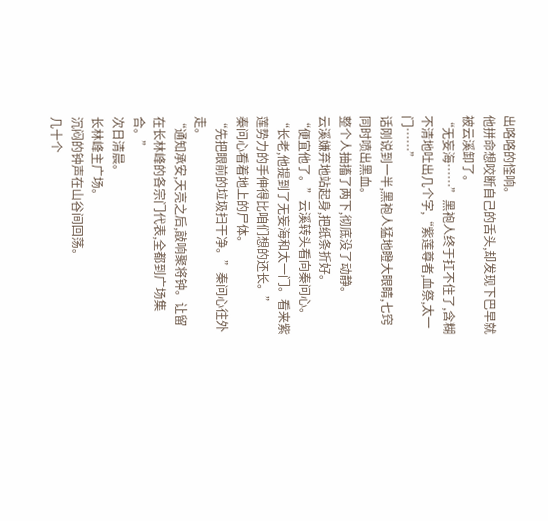出咯咯的怪响。
他拼命想咬断自己的舌头,却发现下巴早就被云溪卸了。
“无妄海……”黑袍人终于扛不住了,含糊不清地吐出几个字,“紫莲尊者,血祭,太一门……”
话刚说到一半,黑袍人猛地瞪大眼睛,七窍同时喷出黑血。
整个人抽搐了两下,彻底没了动静。
云溪嫌弃地站起身,把纸条折好。
“便宜他了。”云溪转头看向秦问心。
“长老,他提到了无妄海和太一门。看来紫莲势力的手伸得比咱们想的还长。”
秦问心看着地上的尸体。
“先把眼前的垃圾扫干净。”秦问心往外走。
“通知承安,天亮之后,敲响聚将钟。让留在长林峰的各宗门代表,全都到广场集合。”
次日清晨。
长林峰主广场。
沉闷的钟声在山谷间回荡。
几十个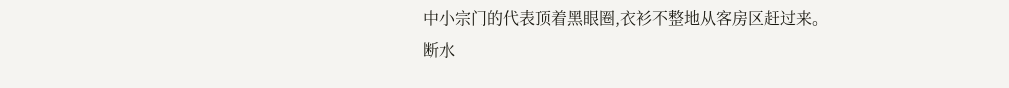中小宗门的代表顶着黑眼圈,衣衫不整地从客房区赶过来。
断水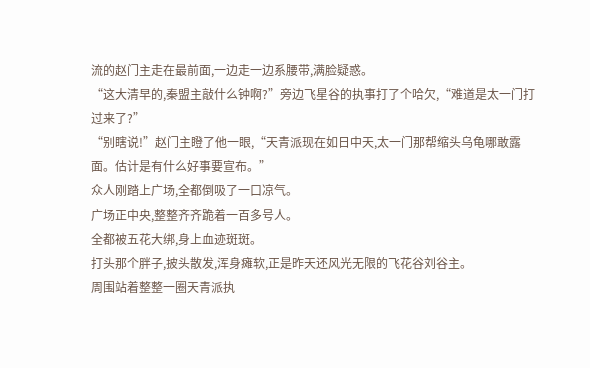流的赵门主走在最前面,一边走一边系腰带,满脸疑惑。
“这大清早的,秦盟主敲什么钟啊?”旁边飞星谷的执事打了个哈欠,“难道是太一门打过来了?”
“别瞎说!”赵门主瞪了他一眼,“天青派现在如日中天,太一门那帮缩头乌龟哪敢露面。估计是有什么好事要宣布。”
众人刚踏上广场,全都倒吸了一口凉气。
广场正中央,整整齐齐跪着一百多号人。
全都被五花大绑,身上血迹斑斑。
打头那个胖子,披头散发,浑身瘫软,正是昨天还风光无限的飞花谷刘谷主。
周围站着整整一圈天青派执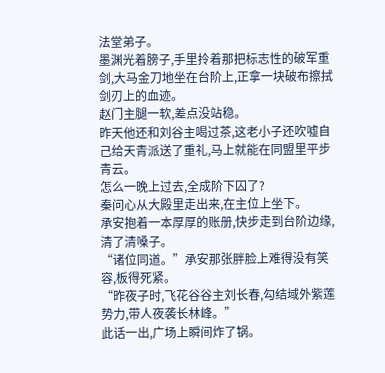法堂弟子。
墨渊光着膀子,手里拎着那把标志性的破军重剑,大马金刀地坐在台阶上,正拿一块破布擦拭剑刃上的血迹。
赵门主腿一软,差点没站稳。
昨天他还和刘谷主喝过茶,这老小子还吹嘘自己给天青派送了重礼,马上就能在同盟里平步青云。
怎么一晚上过去,全成阶下囚了?
秦问心从大殿里走出来,在主位上坐下。
承安抱着一本厚厚的账册,快步走到台阶边缘,清了清嗓子。
“诸位同道。”承安那张胖脸上难得没有笑容,板得死紧。
“昨夜子时,飞花谷谷主刘长春,勾结域外紫莲势力,带人夜袭长林峰。”
此话一出,广场上瞬间炸了锅。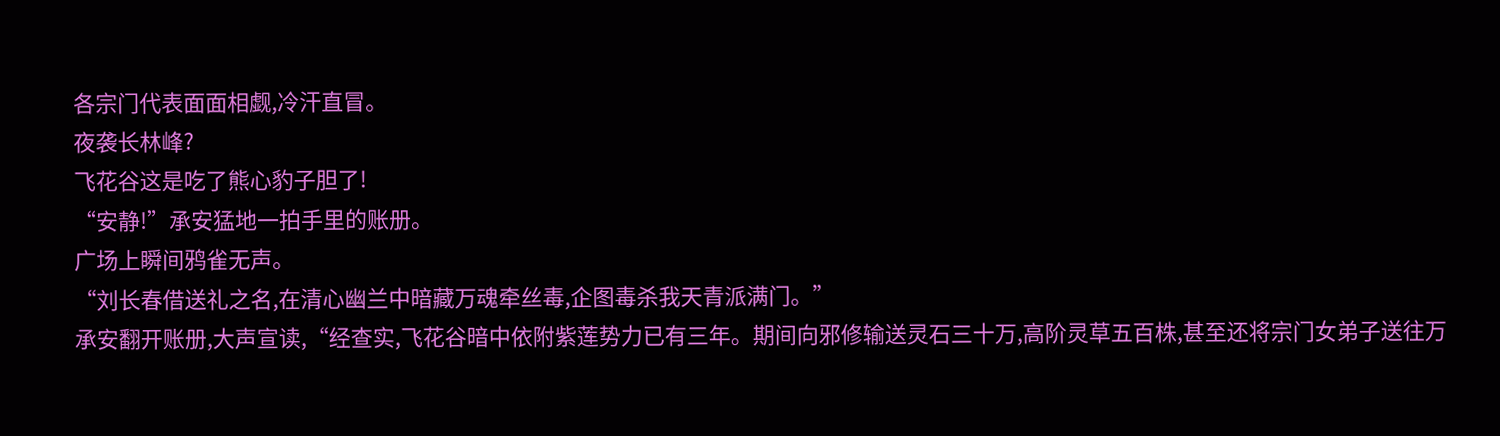各宗门代表面面相觑,冷汗直冒。
夜袭长林峰?
飞花谷这是吃了熊心豹子胆了!
“安静!”承安猛地一拍手里的账册。
广场上瞬间鸦雀无声。
“刘长春借送礼之名,在清心幽兰中暗藏万魂牵丝毒,企图毒杀我天青派满门。”
承安翻开账册,大声宣读,“经查实,飞花谷暗中依附紫莲势力已有三年。期间向邪修输送灵石三十万,高阶灵草五百株,甚至还将宗门女弟子送往万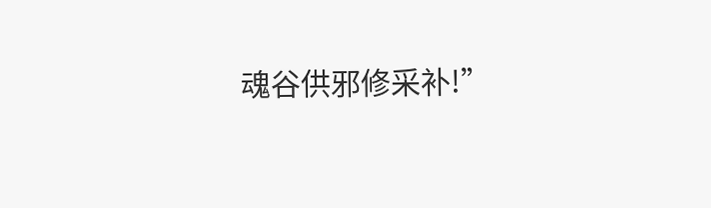魂谷供邪修采补!”